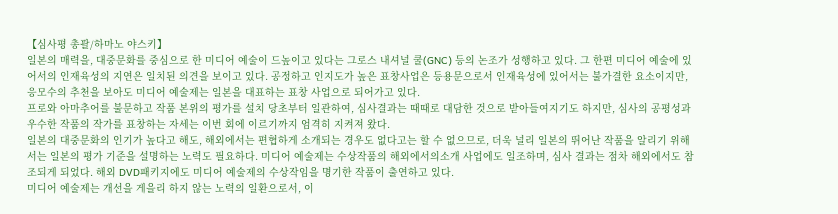【심사평 총괄/하마노 야스키】
일본의 매력을, 대중문화를 중심으로 한 미디어 예술이 드높이고 있다는 그로스 내셔널 쿨(GNC) 등의 논조가 성행하고 있다. 그 한편 미디어 예술에 있어서의 인재육성의 지연은 일치된 의견을 보이고 있다. 공정하고 인지도가 높은 표창사업은 등용문으로서 인재육성에 있어서는 불가결한 요소이지만, 응모수의 추천을 보아도 미디어 예술제는 일본을 대표하는 표창 사업으로 되어가고 있다.
프로와 아마추어를 불문하고 작품 본위의 평가를 설치 당초부터 일관하여, 심사결과는 때때로 대담한 것으로 받아들여지기도 하지만, 심사의 공평성과 우수한 작품의 작가를 표창하는 자세는 이번 회에 이르기까지 엄격히 지켜져 왔다.
일본의 대중문화의 인기가 높다고 해도, 해외에서는 편협하게 소개되는 경우도 없다고는 할 수 없으므로, 더욱 널리 일본의 뛰어난 작품을 알리기 위해서는 일본의 평가 기준을 설명하는 노력도 필요하다. 미디어 예술제는 수상작품의 해외에서의소개 사업에도 일조하며, 심사 결과는 점차 해외에서도 참조되게 되었다. 해외 DVD패키지에도 미디어 예술제의 수상작임을 명기한 작품이 출연하고 있다.
미디어 예술제는 개선을 게을리 하지 않는 노력의 일환으로서, 이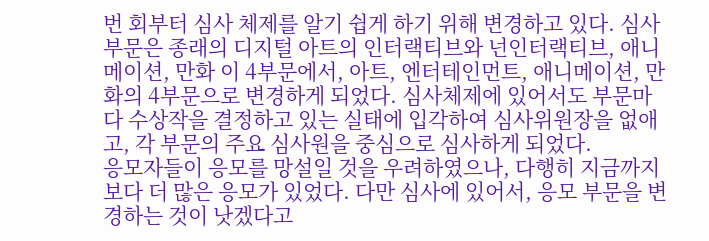번 회부터 심사 체제를 알기 쉽게 하기 위해 변경하고 있다. 심사 부문은 종래의 디지털 아트의 인터랙티브와 넌인터랙티브, 애니메이션, 만화 이 4부문에서, 아트, 엔터테인먼트, 애니메이션, 만화의 4부문으로 변경하게 되었다. 심사체제에 있어서도 부문마다 수상작을 결정하고 있는 실태에 입각하여 심사위원장을 없애고, 각 부문의 주요 심사원을 중심으로 심사하게 되었다.
응모자들이 응모를 망설일 것을 우려하였으나, 다행히 지금까지보다 더 많은 응모가 있었다. 다만 심사에 있어서, 응모 부문을 변경하는 것이 낫겠다고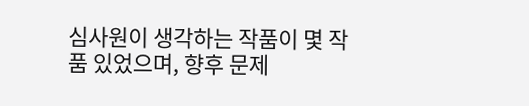심사원이 생각하는 작품이 몇 작품 있었으며, 향후 문제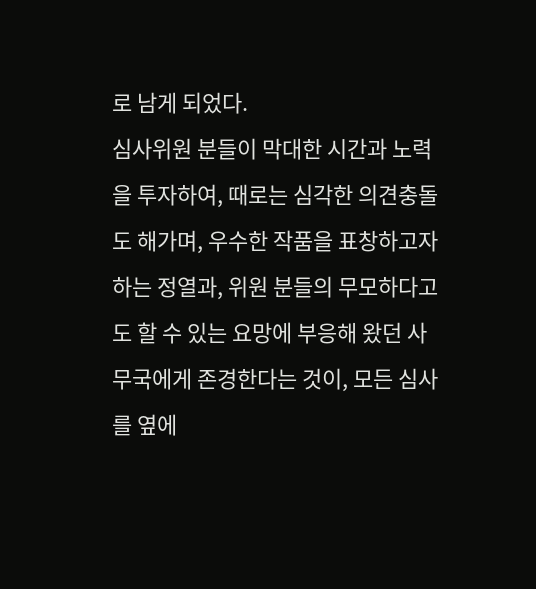로 남게 되었다.
심사위원 분들이 막대한 시간과 노력을 투자하여, 때로는 심각한 의견충돌도 해가며, 우수한 작품을 표창하고자 하는 정열과, 위원 분들의 무모하다고도 할 수 있는 요망에 부응해 왔던 사무국에게 존경한다는 것이, 모든 심사를 옆에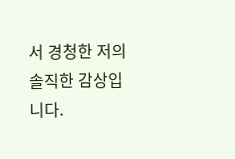서 경청한 저의 솔직한 감상입니다.